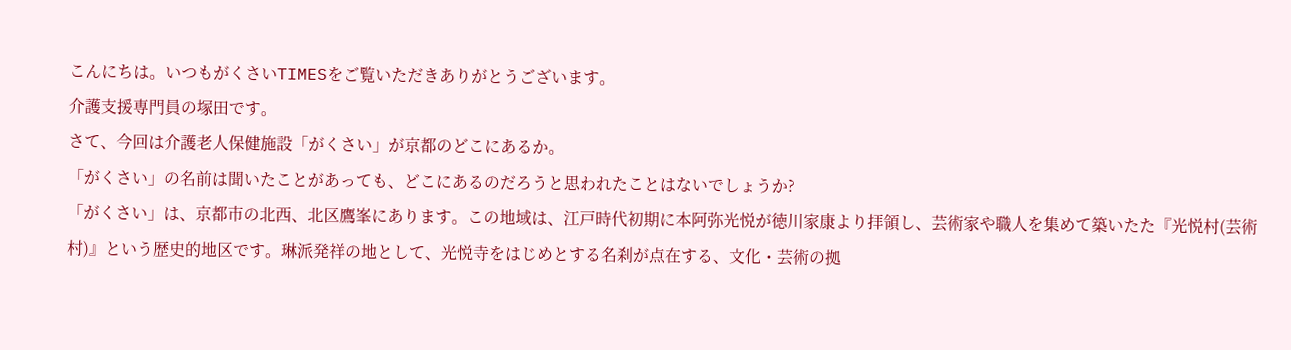こんにちは。いつもがくさいTIMESをご覧いただきありがとうございます。
介護支援専門員の塚田です。
さて、今回は介護老人保健施設「がくさい」が京都のどこにあるか。
「がくさい」の名前は聞いたことがあっても、どこにあるのだろうと思われたことはないでしょうか?
「がくさい」は、京都市の北西、北区鷹峯にあります。この地域は、江戸時代初期に本阿弥光悦が徳川家康より拝領し、芸術家や職人を集めて築いたた『光悦村(芸術村)』という歴史的地区です。琳派発祥の地として、光悦寺をはじめとする名刹が点在する、文化・芸術の拠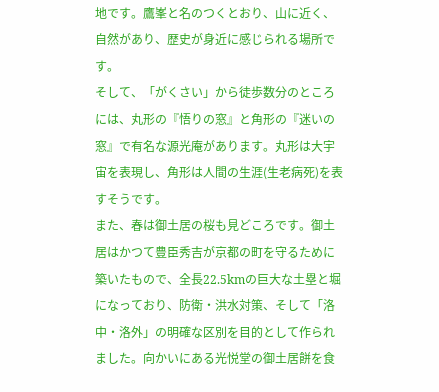地です。鷹峯と名のつくとおり、山に近く、自然があり、歴史が身近に感じられる場所です。
そして、「がくさい」から徒歩数分のところには、丸形の『悟りの窓』と角形の『迷いの窓』で有名な源光庵があります。丸形は大宇宙を表現し、角形は人間の生涯(生老病死)を表すそうです。
また、春は御土居の桜も見どころです。御土居はかつて豊臣秀吉が京都の町を守るために築いたもので、全長22.5kmの巨大な土塁と堀になっており、防衛・洪水対策、そして「洛中・洛外」の明確な区別を目的として作られました。向かいにある光悦堂の御土居餅を食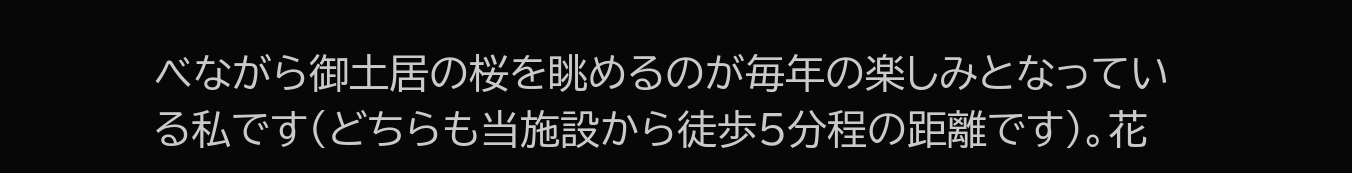べながら御土居の桜を眺めるのが毎年の楽しみとなっている私です(どちらも当施設から徒歩5分程の距離です)。花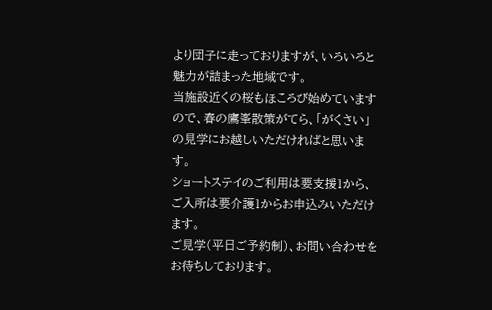より団子に走っておりますが、いろいろと魅力が詰まった地域です。
当施設近くの桜もほころび始めていますので、春の鷹峯散策がてら、「がくさい」の見学にお越しいただければと思います。
ショートステイのご利用は要支援1から、ご入所は要介護1からお申込みいただけます。
ご見学(平日ご予約制)、お問い合わせをお待ちしております。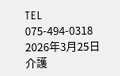TEL 075-494-0318
2026年3月25日
介護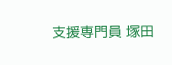支援専門員 塚田